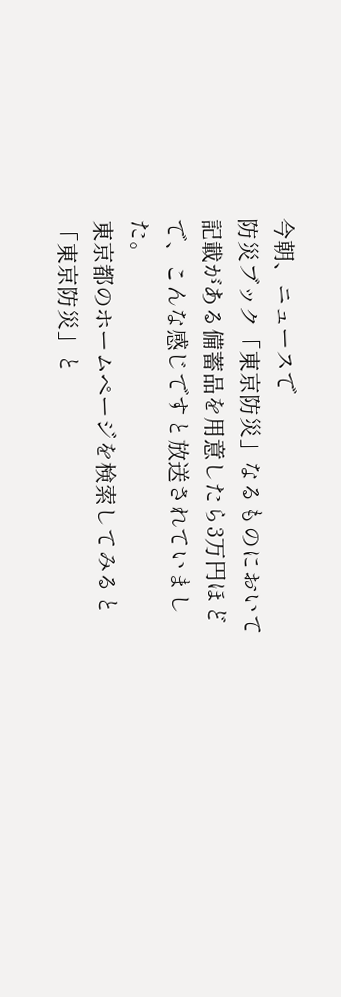今朝、ニュースで
防災ブック「東京防災」なるものにおいて記載がある備蓄品を用意したら3万円ほどで、こんな感じですと放送されていました。
東京都のホームページを検索してみると
「東京防災」と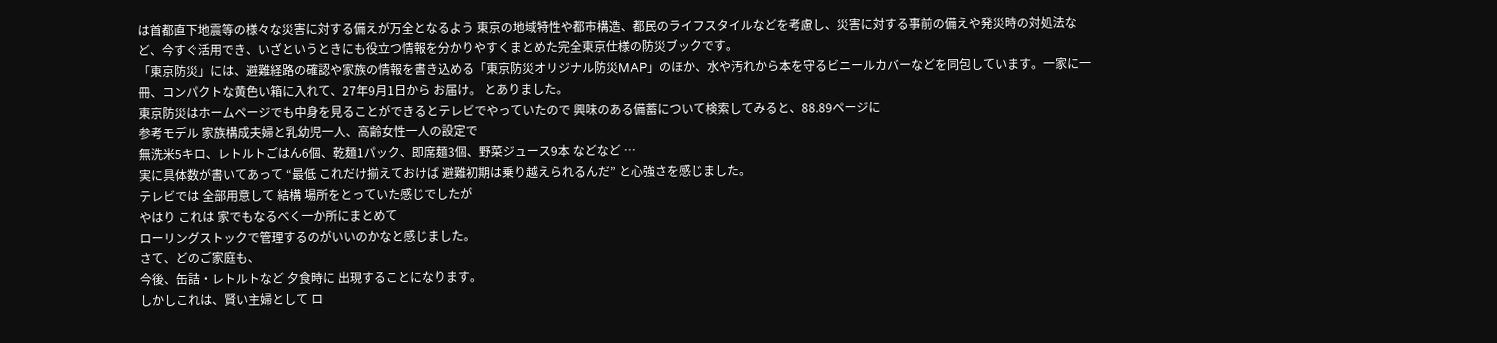は首都直下地震等の様々な災害に対する備えが万全となるよう 東京の地域特性や都市構造、都民のライフスタイルなどを考慮し、災害に対する事前の備えや発災時の対処法など、今すぐ活用でき、いざというときにも役立つ情報を分かりやすくまとめた完全東京仕様の防災ブックです。
「東京防災」には、避難経路の確認や家族の情報を書き込める「東京防災オリジナル防災MAP」のほか、水や汚れから本を守るビニールカバーなどを同包しています。一家に一冊、コンパクトな黄色い箱に入れて、27年9月1日から お届け。 とありました。
東京防災はホームページでも中身を見ることができるとテレビでやっていたので 興味のある備蓄について検索してみると、88.89ページに
参考モデル 家族構成夫婦と乳幼児一人、高齢女性一人の設定で
無洗米5キロ、レトルトごはん6個、乾麺1パック、即席麺3個、野菜ジュース9本 などなど …
実に具体数が書いてあって “最低 これだけ揃えておけば 避難初期は乗り越えられるんだ” と心強さを感じました。
テレビでは 全部用意して 結構 場所をとっていた感じでしたが
やはり これは 家でもなるべく一か所にまとめて
ローリングストックで管理するのがいいのかなと感じました。
さて、どのご家庭も、
今後、缶詰・レトルトなど 夕食時に 出現することになります。
しかしこれは、賢い主婦として ロ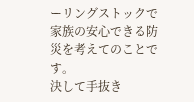ーリングストックで 家族の安心できる防災を考えてのことです。
決して手抜き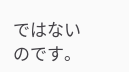ではないのです。